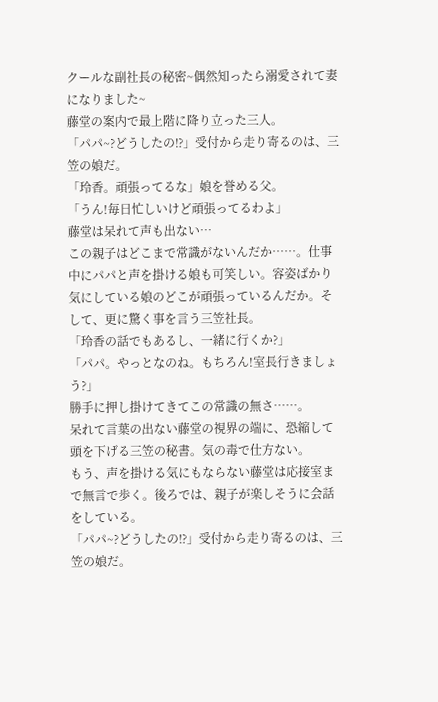クールな副社長の秘密~偶然知ったら溺愛されて妻になりました~
藤堂の案内で最上階に降り立った三人。
「パパ~?どうしたの⁉」受付から走り寄るのは、三笠の娘だ。
「玲香。頑張ってるな」娘を誉める父。
「うん!毎日忙しいけど頑張ってるわよ」
藤堂は呆れて声も出ない…
この親子はどこまで常識がないんだか……。仕事中にパパと声を掛ける娘も可笑しい。容姿ばかり気にしている娘のどこが頑張っているんだか。そして、更に驚く事を言う三笠社長。
「玲香の話でもあるし、一緒に行くか?」
「パパ。やっとなのね。もちろん!室長行きましょう?」
勝手に押し掛けてきてこの常識の無さ……。
呆れて言葉の出ない藤堂の視界の端に、恐縮して頭を下げる三笠の秘書。気の毒で仕方ない。
もう、声を掛ける気にもならない藤堂は応接室まで無言で歩く。後ろでは、親子が楽しそうに会話をしている。
「パパ~?どうしたの⁉」受付から走り寄るのは、三笠の娘だ。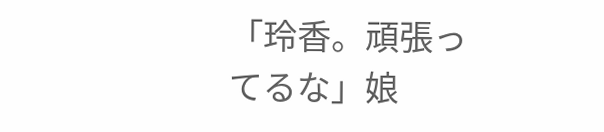「玲香。頑張ってるな」娘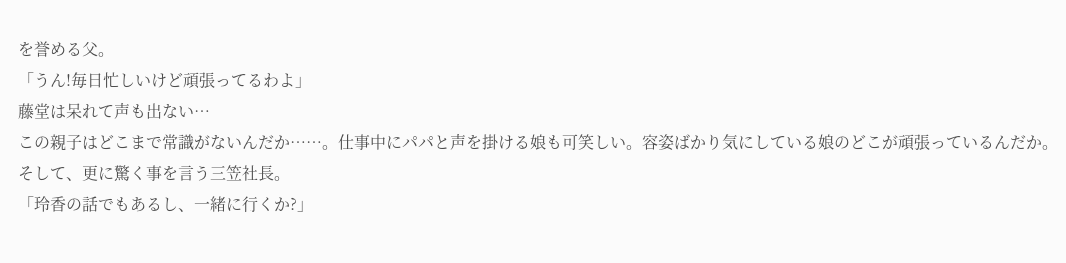を誉める父。
「うん!毎日忙しいけど頑張ってるわよ」
藤堂は呆れて声も出ない…
この親子はどこまで常識がないんだか……。仕事中にパパと声を掛ける娘も可笑しい。容姿ばかり気にしている娘のどこが頑張っているんだか。そして、更に驚く事を言う三笠社長。
「玲香の話でもあるし、一緒に行くか?」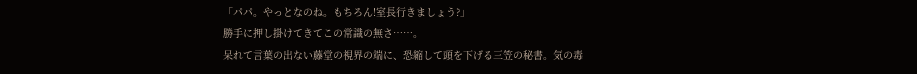「パパ。やっとなのね。もちろん!室長行きましょう?」
勝手に押し掛けてきてこの常識の無さ……。
呆れて言葉の出ない藤堂の視界の端に、恐縮して頭を下げる三笠の秘書。気の毒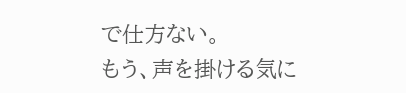で仕方ない。
もう、声を掛ける気に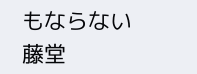もならない藤堂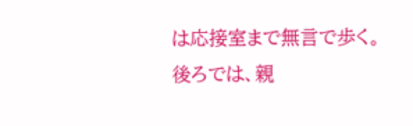は応接室まで無言で歩く。後ろでは、親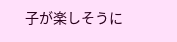子が楽しそうに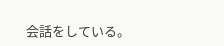会話をしている。